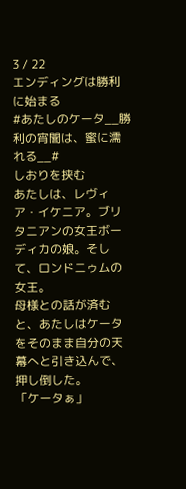3 / 22
エンディングは勝利に始まる
#あたしのケータ__勝利の宵闇は、蜜に濡れる__#
しおりを挟む
あたしは、レヴィア・イケニア。ブリタニアンの女王ボーディカの娘。そして、ロンドニゥムの女王。
母様との話が済むと、あたしはケータをそのまま自分の天幕へと引き込んで、押し倒した。
「ケータぁ」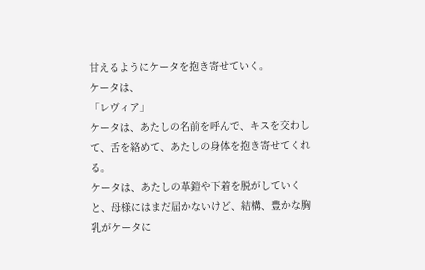甘えるようにケータを抱き寄せていく。
ケータは、
「レヴィア」
ケータは、あたしの名前を呼んで、キスを交わして、舌を絡めて、あたしの身体を抱き寄せてくれる。
ケータは、あたしの革鎧や下着を脱がしていくと、母様にはまだ届かないけど、結構、豊かな胸乳がケータに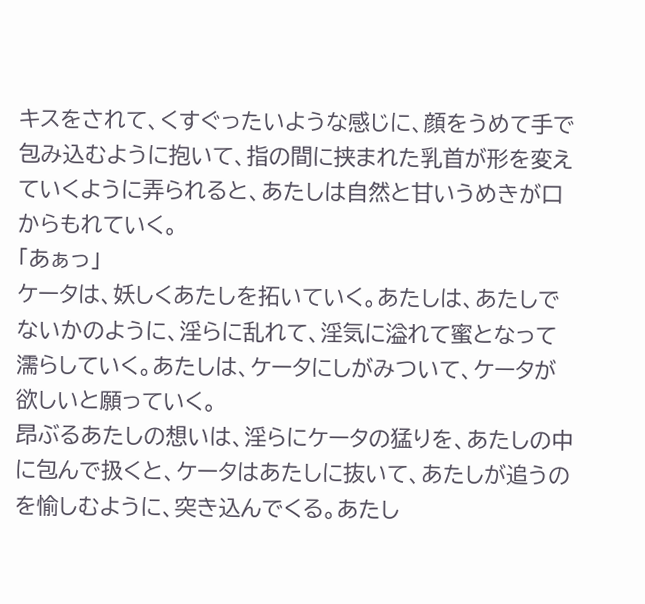キスをされて、くすぐったいような感じに、顔をうめて手で包み込むように抱いて、指の間に挟まれた乳首が形を変えていくように弄られると、あたしは自然と甘いうめきが口からもれていく。
「あぁっ」
ケータは、妖しくあたしを拓いていく。あたしは、あたしでないかのように、淫らに乱れて、淫気に溢れて蜜となって濡らしていく。あたしは、ケータにしがみついて、ケータが欲しいと願っていく。
昂ぶるあたしの想いは、淫らにケータの猛りを、あたしの中に包んで扱くと、ケータはあたしに抜いて、あたしが追うのを愉しむように、突き込んでくる。あたし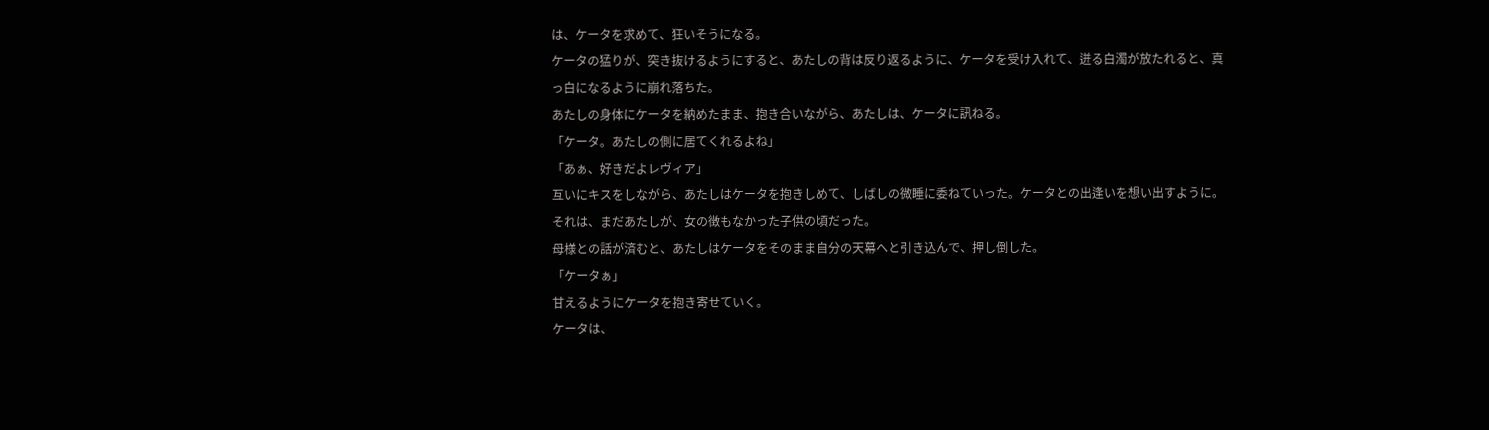は、ケータを求めて、狂いそうになる。
ケータの猛りが、突き抜けるようにすると、あたしの背は反り返るように、ケータを受け入れて、迸る白濁が放たれると、真っ白になるように崩れ落ちた。
あたしの身体にケータを納めたまま、抱き合いながら、あたしは、ケータに訊ねる。
「ケータ。あたしの側に居てくれるよね」
「あぁ、好きだよレヴィア」
互いにキスをしながら、あたしはケータを抱きしめて、しばしの微睡に委ねていった。ケータとの出逢いを想い出すように。
それは、まだあたしが、女の徴もなかった子供の頃だった。
母様との話が済むと、あたしはケータをそのまま自分の天幕へと引き込んで、押し倒した。
「ケータぁ」
甘えるようにケータを抱き寄せていく。
ケータは、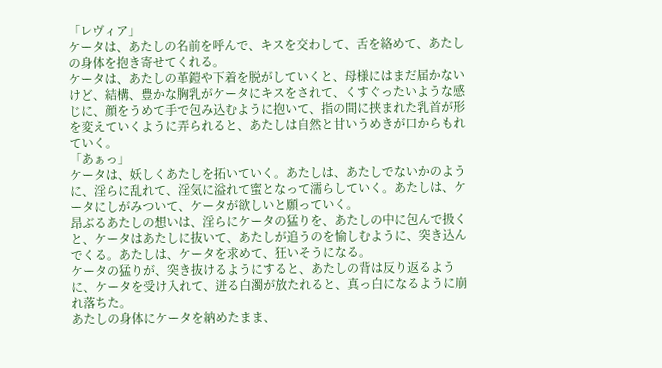「レヴィア」
ケータは、あたしの名前を呼んで、キスを交わして、舌を絡めて、あたしの身体を抱き寄せてくれる。
ケータは、あたしの革鎧や下着を脱がしていくと、母様にはまだ届かないけど、結構、豊かな胸乳がケータにキスをされて、くすぐったいような感じに、顔をうめて手で包み込むように抱いて、指の間に挟まれた乳首が形を変えていくように弄られると、あたしは自然と甘いうめきが口からもれていく。
「あぁっ」
ケータは、妖しくあたしを拓いていく。あたしは、あたしでないかのように、淫らに乱れて、淫気に溢れて蜜となって濡らしていく。あたしは、ケータにしがみついて、ケータが欲しいと願っていく。
昂ぶるあたしの想いは、淫らにケータの猛りを、あたしの中に包んで扱くと、ケータはあたしに抜いて、あたしが追うのを愉しむように、突き込んでくる。あたしは、ケータを求めて、狂いそうになる。
ケータの猛りが、突き抜けるようにすると、あたしの背は反り返るように、ケータを受け入れて、迸る白濁が放たれると、真っ白になるように崩れ落ちた。
あたしの身体にケータを納めたまま、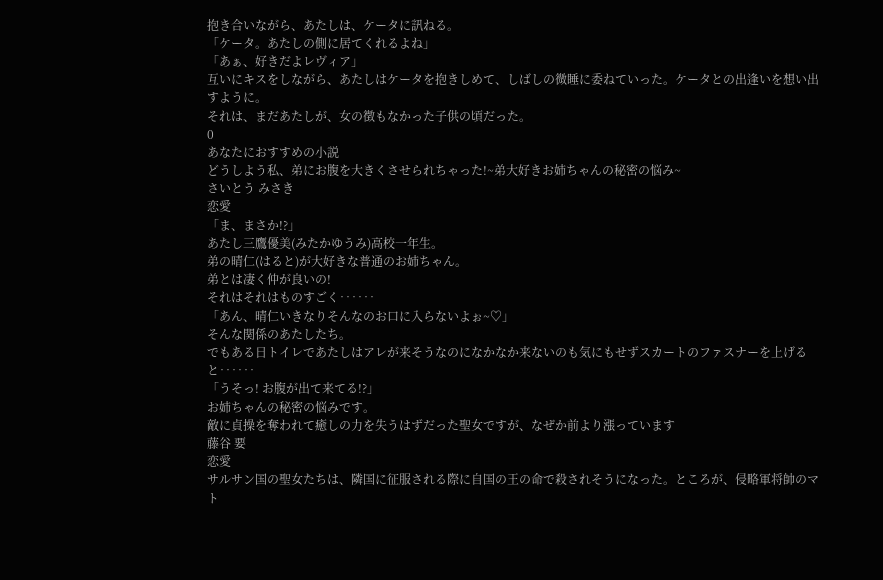抱き合いながら、あたしは、ケータに訊ねる。
「ケータ。あたしの側に居てくれるよね」
「あぁ、好きだよレヴィア」
互いにキスをしながら、あたしはケータを抱きしめて、しばしの微睡に委ねていった。ケータとの出逢いを想い出すように。
それは、まだあたしが、女の徴もなかった子供の頃だった。
0
あなたにおすすめの小説
どうしよう私、弟にお腹を大きくさせられちゃった!~弟大好きお姉ちゃんの秘密の悩み~
さいとう みさき
恋愛
「ま、まさか!?」
あたし三鷹優美(みたかゆうみ)高校一年生。
弟の晴仁(はると)が大好きな普通のお姉ちゃん。
弟とは凄く仲が良いの!
それはそれはものすごく‥‥‥
「あん、晴仁いきなりそんなのお口に入らないよぉ~♡」
そんな関係のあたしたち。
でもある日トイレであたしはアレが来そうなのになかなか来ないのも気にもせずスカートのファスナーを上げると‥‥‥
「うそっ! お腹が出て来てる!?」
お姉ちゃんの秘密の悩みです。
敵に貞操を奪われて癒しの力を失うはずだった聖女ですが、なぜか前より漲っています
藤谷 要
恋愛
サルサン国の聖女たちは、隣国に征服される際に自国の王の命で殺されそうになった。ところが、侵略軍将帥のマト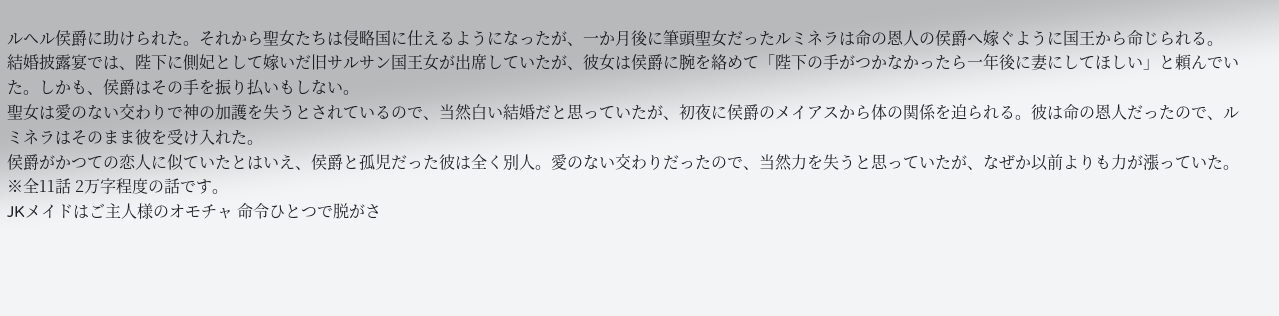ルヘル侯爵に助けられた。それから聖女たちは侵略国に仕えるようになったが、一か月後に筆頭聖女だったルミネラは命の恩人の侯爵へ嫁ぐように国王から命じられる。
結婚披露宴では、陛下に側妃として嫁いだ旧サルサン国王女が出席していたが、彼女は侯爵に腕を絡めて「陛下の手がつかなかったら一年後に妻にしてほしい」と頼んでいた。しかも、侯爵はその手を振り払いもしない。
聖女は愛のない交わりで神の加護を失うとされているので、当然白い結婚だと思っていたが、初夜に侯爵のメイアスから体の関係を迫られる。彼は命の恩人だったので、ルミネラはそのまま彼を受け入れた。
侯爵がかつての恋人に似ていたとはいえ、侯爵と孤児だった彼は全く別人。愛のない交わりだったので、当然力を失うと思っていたが、なぜか以前よりも力が漲っていた。
※全11話 2万字程度の話です。
JKメイドはご主人様のオモチャ 命令ひとつで脱がさ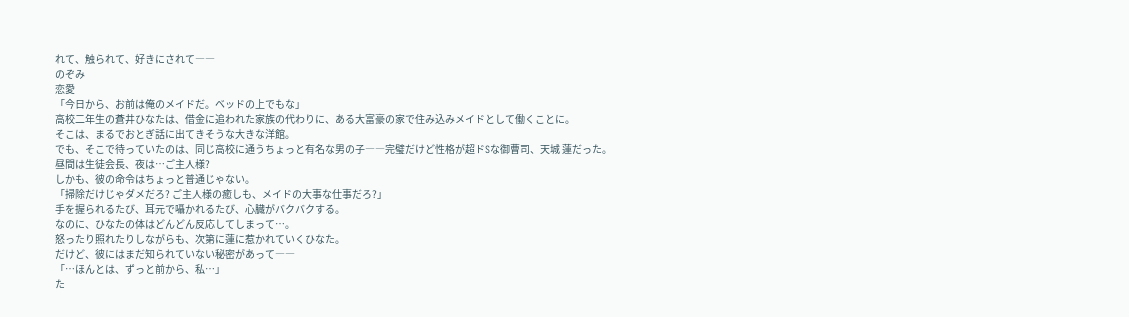れて、触られて、好きにされて――
のぞみ
恋愛
「今日から、お前は俺のメイドだ。ベッドの上でもな」
高校二年生の蒼井ひなたは、借金に追われた家族の代わりに、ある大富豪の家で住み込みメイドとして働くことに。
そこは、まるでおとぎ話に出てきそうな大きな洋館。
でも、そこで待っていたのは、同じ高校に通うちょっと有名な男の子――完璧だけど性格が超ドSな御曹司、天城 蓮だった。
昼間は生徒会長、夜は…ご主人様?
しかも、彼の命令はちょっと普通じゃない。
「掃除だけじゃダメだろ? ご主人様の癒しも、メイドの大事な仕事だろ?」
手を握られるたび、耳元で囁かれるたび、心臓がバクバクする。
なのに、ひなたの体はどんどん反応してしまって…。
怒ったり照れたりしながらも、次第に蓮に惹かれていくひなた。
だけど、彼にはまだ知られていない秘密があって――
「…ほんとは、ずっと前から、私…」
た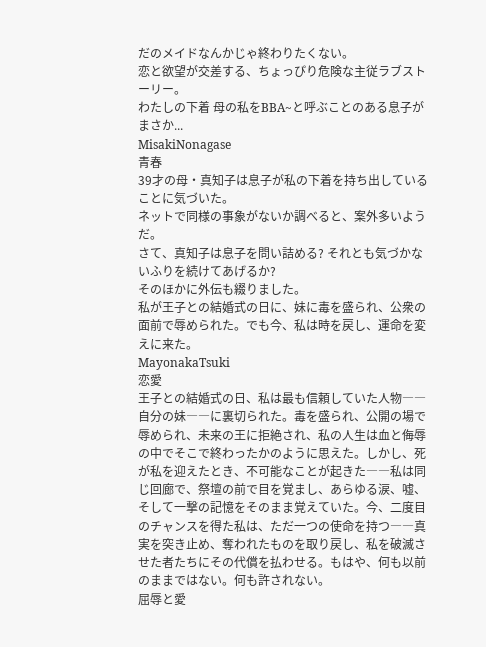だのメイドなんかじゃ終わりたくない。
恋と欲望が交差する、ちょっぴり危険な主従ラブストーリー。
わたしの下着 母の私をBBA~と呼ぶことのある息子がまさか...
MisakiNonagase
青春
39才の母・真知子は息子が私の下着を持ち出していることに気づいた。
ネットで同様の事象がないか調べると、案外多いようだ。
さて、真知子は息子を問い詰める? それとも気づかないふりを続けてあげるか?
そのほかに外伝も綴りました。
私が王子との結婚式の日に、妹に毒を盛られ、公衆の面前で辱められた。でも今、私は時を戻し、運命を変えに来た。
MayonakaTsuki
恋愛
王子との結婚式の日、私は最も信頼していた人物――自分の妹――に裏切られた。毒を盛られ、公開の場で辱められ、未来の王に拒絶され、私の人生は血と侮辱の中でそこで終わったかのように思えた。しかし、死が私を迎えたとき、不可能なことが起きた――私は同じ回廊で、祭壇の前で目を覚まし、あらゆる涙、嘘、そして一撃の記憶をそのまま覚えていた。今、二度目のチャンスを得た私は、ただ一つの使命を持つ――真実を突き止め、奪われたものを取り戻し、私を破滅させた者たちにその代償を払わせる。もはや、何も以前のままではない。何も許されない。
屈辱と愛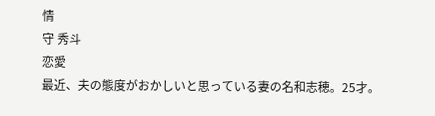情
守 秀斗
恋愛
最近、夫の態度がおかしいと思っている妻の名和志穂。25才。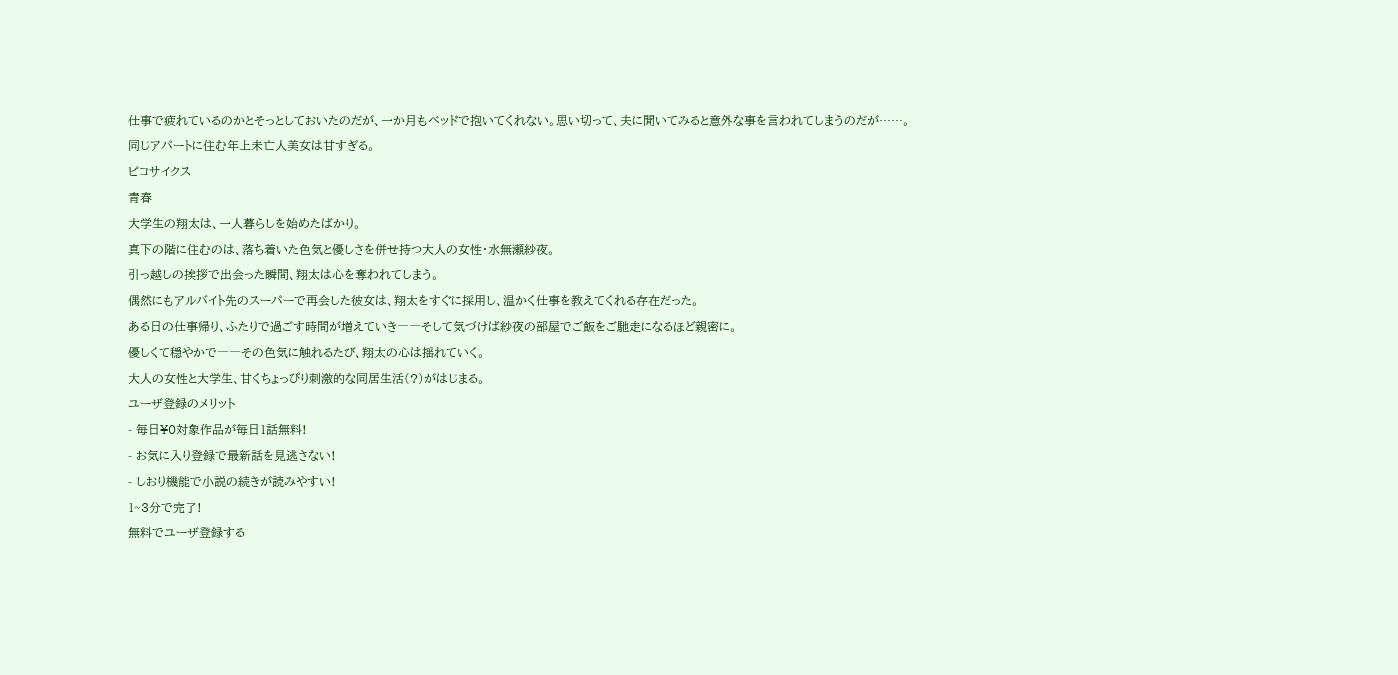仕事で疲れているのかとそっとしておいたのだが、一か月もベッドで抱いてくれない。思い切って、夫に聞いてみると意外な事を言われてしまうのだが……。
同じアパートに住む年上未亡人美女は甘すぎる。
ピコサイクス
青春
大学生の翔太は、一人暮らしを始めたばかり。
真下の階に住むのは、落ち着いた色気と優しさを併せ持つ大人の女性・水無瀬紗夜。
引っ越しの挨拶で出会った瞬間、翔太は心を奪われてしまう。
偶然にもアルバイト先のスーパーで再会した彼女は、翔太をすぐに採用し、温かく仕事を教えてくれる存在だった。
ある日の仕事帰り、ふたりで過ごす時間が増えていき――そして気づけば紗夜の部屋でご飯をご馳走になるほど親密に。
優しくて穏やかで――その色気に触れるたび、翔太の心は揺れていく。
大人の女性と大学生、甘くちょっぴり刺激的な同居生活(?)がはじまる。
ユーザ登録のメリット
- 毎日¥0対象作品が毎日1話無料!
- お気に入り登録で最新話を見逃さない!
- しおり機能で小説の続きが読みやすい!
1~3分で完了!
無料でユーザ登録する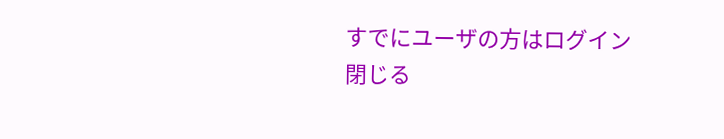すでにユーザの方はログイン
閉じる